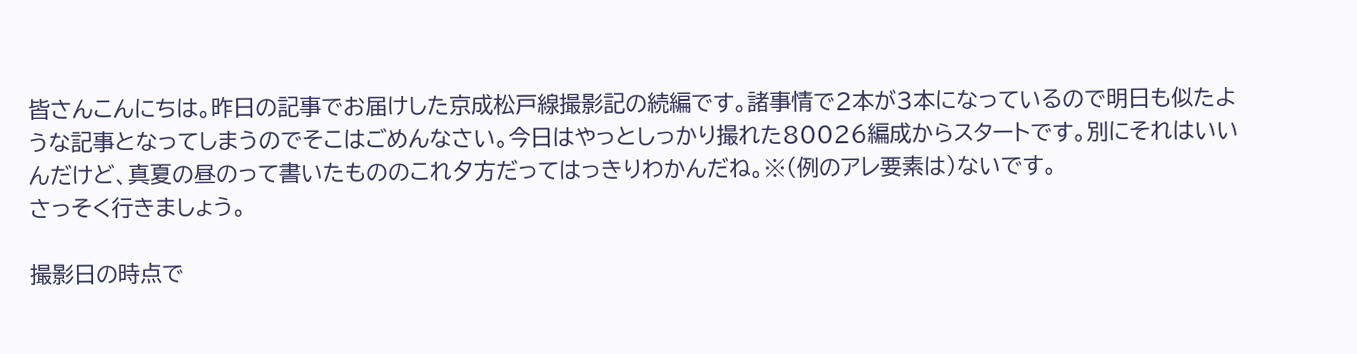皆さんこんにちは。昨日の記事でお届けした京成松戸線撮影記の続編です。諸事情で2本が3本になっているので明日も似たような記事となってしまうのでそこはごめんなさい。今日はやっとしっかり撮れた80026編成からスタートです。別にそれはいいんだけど、真夏の昼のって書いたもののこれ夕方だってはっきりわかんだね。※(例のアレ要素は)ないです。
さっそく行きましょう。

撮影日の時点で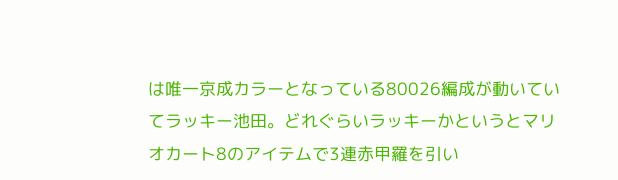は唯一京成カラーとなっている80026編成が動いていてラッキー池田。どれぐらいラッキーかというとマリオカート8のアイテムで3連赤甲羅を引い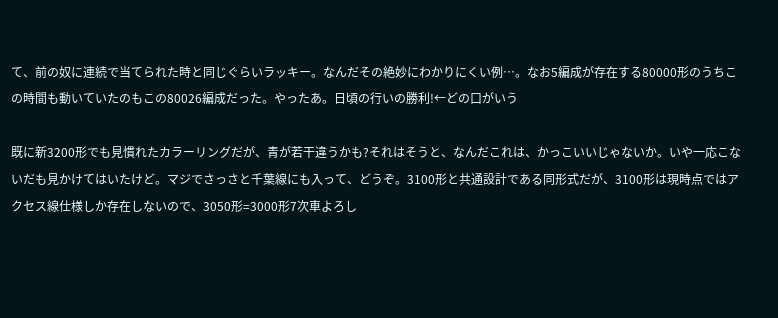て、前の奴に連続で当てられた時と同じぐらいラッキー。なんだその絶妙にわかりにくい例…。なお5編成が存在する80000形のうちこの時間も動いていたのもこの80026編成だった。やったあ。日頃の行いの勝利!←どの口がいう

既に新3200形でも見慣れたカラーリングだが、青が若干違うかも?それはそうと、なんだこれは、かっこいいじゃないか。いや一応こないだも見かけてはいたけど。マジでさっさと千葉線にも入って、どうぞ。3100形と共通設計である同形式だが、3100形は現時点ではアクセス線仕様しか存在しないので、3050形=3000形7次車よろし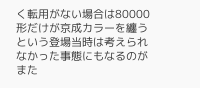く転用がない場合は80000形だけが京成カラーを纏うという登場当時は考えられなかった事態にもなるのがまた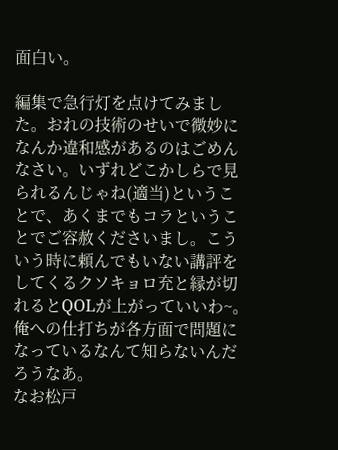面白い。

編集で急行灯を点けてみました。おれの技術のせいで微妙になんか違和感があるのはごめんなさい。いずれどこかしらで見られるんじゃね(適当)ということで、あくまでもコラということでご容赦くださいまし。こういう時に頼んでもいない講評をしてくるクソキョロ充と縁が切れるとQOLが上がっていいわ~。俺への仕打ちが各方面で問題になっているなんて知らないんだろうなあ。
なお松戸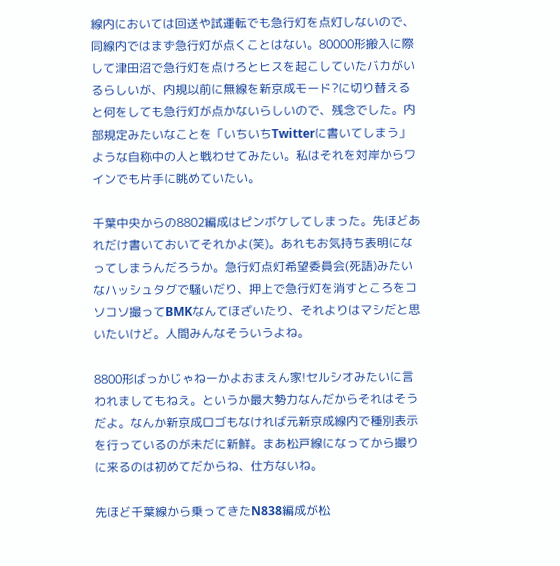線内においては回送や試運転でも急行灯を点灯しないので、同線内ではまず急行灯が点くことはない。80000形搬入に際して津田沼で急行灯を点けろとヒスを起こしていたバカがいるらしいが、内規以前に無線を新京成モード?に切り替えると何をしても急行灯が点かないらしいので、残念でした。内部規定みたいなことを「いちいちTwitterに書いてしまう」ような自称中の人と戦わせてみたい。私はそれを対岸からワインでも片手に眺めていたい。

千葉中央からの8802編成はピンボケしてしまった。先ほどあれだけ書いておいてそれかよ(笑)。あれもお気持ち表明になってしまうんだろうか。急行灯点灯希望委員会(死語)みたいなハッシュタグで騒いだり、押上で急行灯を消すところをコソコソ撮ってBMKなんてほざいたり、それよりはマシだと思いたいけど。人間みんなそういうよね。

8800形ばっかじゃねーかよおまえん家!セルシオみたいに言われましてもねえ。というか最大勢力なんだからそれはそうだよ。なんか新京成ロゴもなければ元新京成線内で種別表示を行っているのが未だに新鮮。まあ松戸線になってから撮りに来るのは初めてだからね、仕方ないね。

先ほど千葉線から乗ってきたN838編成が松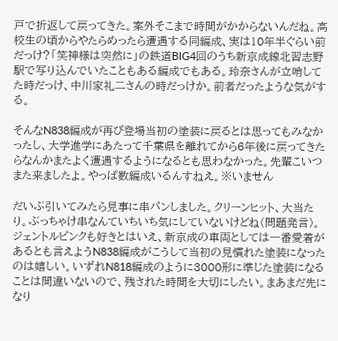戸で折返して戻ってきた。案外そこまで時間がかからないんだね。高校生の頃からやたらめったら遭遇する同編成、実は10年半ぐらい前だっけ?「笑神様は突然に」の鉄道BIG4回のうち新京成線北習志野駅で写り込んでいたこともある編成でもある。玲奈さんが立哨してた時だっけ、中川家礼二さんの時だっけか。前者だったような気がする。

そんなN838編成が再び登場当初の塗装に戻るとは思ってもみなかったし、大学進学にあたって千葉県を離れてから6年後に戻ってきたらなんかまたよく遭遇するようになるとも思わなかった。先輩こいつまた来ましたよ。やっぱ数編成いるんすねえ。※いません

だいぶ引いてみたら見事に串パンしました。クリーンヒット、大当たり。ぶっちゃけ串なんていちいち気にしていないけどね(問題発言)。ジェントルピンクも好きとはいえ、新京成の車両としては一番愛着があるとも言えようN838編成がこうして当初の見慣れた塗装になったのは嬉しい。いずれN818編成のように3000形に準じた塗装になることは間違いないので、残された時間を大切にしたい。まあまだ先になり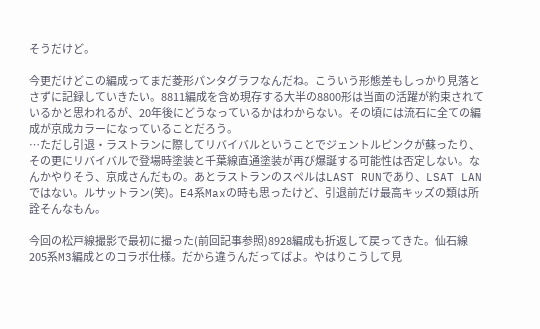そうだけど。

今更だけどこの編成ってまだ菱形パンタグラフなんだね。こういう形態差もしっかり見落とさずに記録していきたい。8811編成を含め現存する大半の8800形は当面の活躍が約束されているかと思われるが、20年後にどうなっているかはわからない。その頃には流石に全ての編成が京成カラーになっていることだろう。
…ただし引退・ラストランに際してリバイバルということでジェントルピンクが蘇ったり、その更にリバイバルで登場時塗装と千葉線直通塗装が再び爆誕する可能性は否定しない。なんかやりそう、京成さんだもの。あとラストランのスペルはLAST RUNであり、LSAT LANではない。ルサットラン(笑)。E4系Maxの時も思ったけど、引退前だけ最高キッズの類は所詮そんなもん。

今回の松戸線撮影で最初に撮った(前回記事参照)8928編成も折返して戻ってきた。仙石線205系M3編成とのコラボ仕様。だから違うんだってばよ。やはりこうして見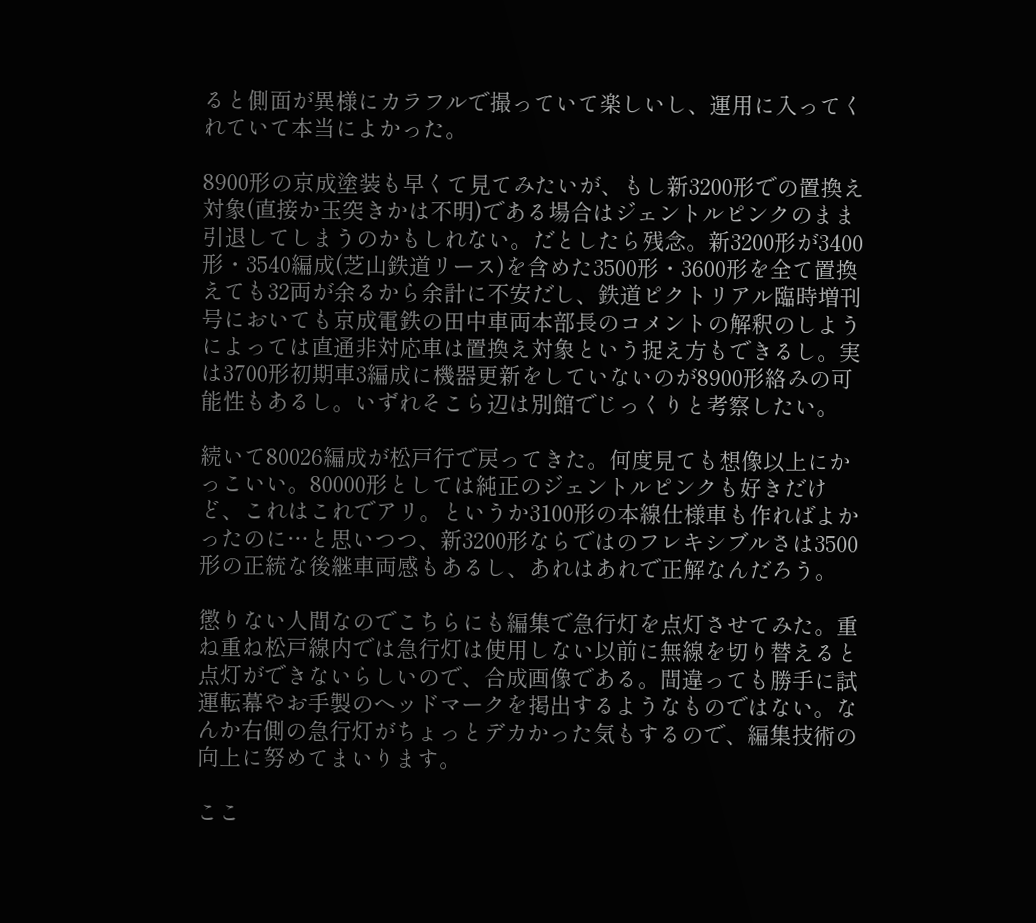ると側面が異様にカラフルで撮っていて楽しいし、運用に入ってくれていて本当によかった。

8900形の京成塗装も早くて見てみたいが、もし新3200形での置換え対象(直接か玉突きかは不明)である場合はジェントルピンクのまま引退してしまうのかもしれない。だとしたら残念。新3200形が3400形・3540編成(芝山鉄道リース)を含めた3500形・3600形を全て置換えても32両が余るから余計に不安だし、鉄道ピクトリアル臨時増刊号においても京成電鉄の田中車両本部長のコメントの解釈のしようによっては直通非対応車は置換え対象という捉え方もできるし。実は3700形初期車3編成に機器更新をしていないのが8900形絡みの可能性もあるし。いずれそこら辺は別館でじっくりと考察したい。

続いて80026編成が松戸行で戻ってきた。何度見ても想像以上にかっこいい。80000形としては純正のジェントルピンクも好きだけど、これはこれでアリ。というか3100形の本線仕様車も作ればよかったのに…と思いつつ、新3200形ならではのフレキシブルさは3500形の正統な後継車両感もあるし、あれはあれで正解なんだろう。

懲りない人間なのでこちらにも編集で急行灯を点灯させてみた。重ね重ね松戸線内では急行灯は使用しない以前に無線を切り替えると点灯ができないらしいので、合成画像である。間違っても勝手に試運転幕やお手製のヘッドマークを掲出するようなものではない。なんか右側の急行灯がちょっとデカかった気もするので、編集技術の向上に努めてまいります。

ここ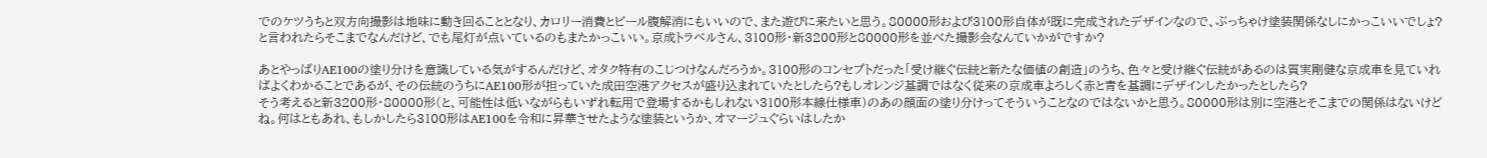でのケツうちと双方向撮影は地味に動き回ることとなり、カロリー消費とビール腹解消にもいいので、また遊びに来たいと思う。80000形および3100形自体が既に完成されたデザインなので、ぶっちゃけ塗装関係なしにかっこいいでしょ?と言われたらそこまでなんだけど、でも尾灯が点いているのもまたかっこいい。京成トラベルさん、3100形・新3200形と80000形を並べた撮影会なんていかがですか?

あとやっぱりAE100の塗り分けを意識している気がするんだけど、オタク特有のこじつけなんだろうか。3100形のコンセプトだった「受け継ぐ伝統と新たな価値の創造」のうち、色々と受け継ぐ伝統があるのは質実剛健な京成車を見ていればよくわかることであるが、その伝統のうちにAE100形が担っていた成田空港アクセスが盛り込まれていたとしたら?もしオレンジ基調ではなく従来の京成車よろしく赤と青を基調にデザインしたかったとしたら?
そう考えると新3200形・80000形(と、可能性は低いながらもいずれ転用で登場するかもしれない3100形本線仕様車)のあの顔面の塗り分けってそういうことなのではないかと思う。80000形は別に空港とそこまでの関係はないけどね。何はともあれ、もしかしたら3100形はAE100を令和に昇華させたような塗装というか、オマージュぐらいはしたか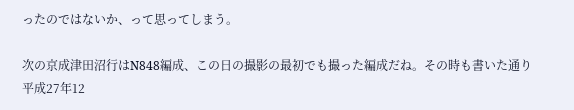ったのではないか、って思ってしまう。

次の京成津田沼行はN848編成、この日の撮影の最初でも撮った編成だね。その時も書いた通り平成27年12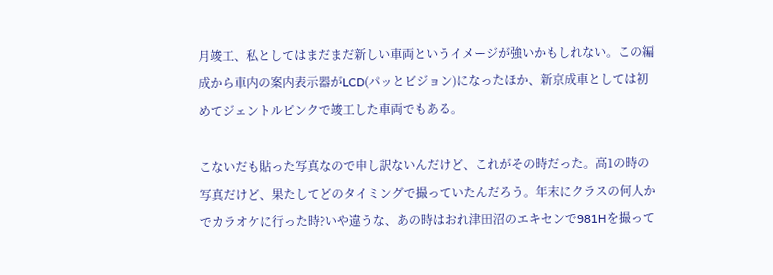月竣工、私としてはまだまだ新しい車両というイメージが強いかもしれない。この編成から車内の案内表示器がLCD(パッとビジョン)になったほか、新京成車としては初めてジェントルピンクで竣工した車両でもある。

こないだも貼った写真なので申し訳ないんだけど、これがその時だった。高1の時の写真だけど、果たしてどのタイミングで撮っていたんだろう。年末にクラスの何人かでカラオケに行った時?いや違うな、あの時はおれ津田沼のエキセンで981Hを撮って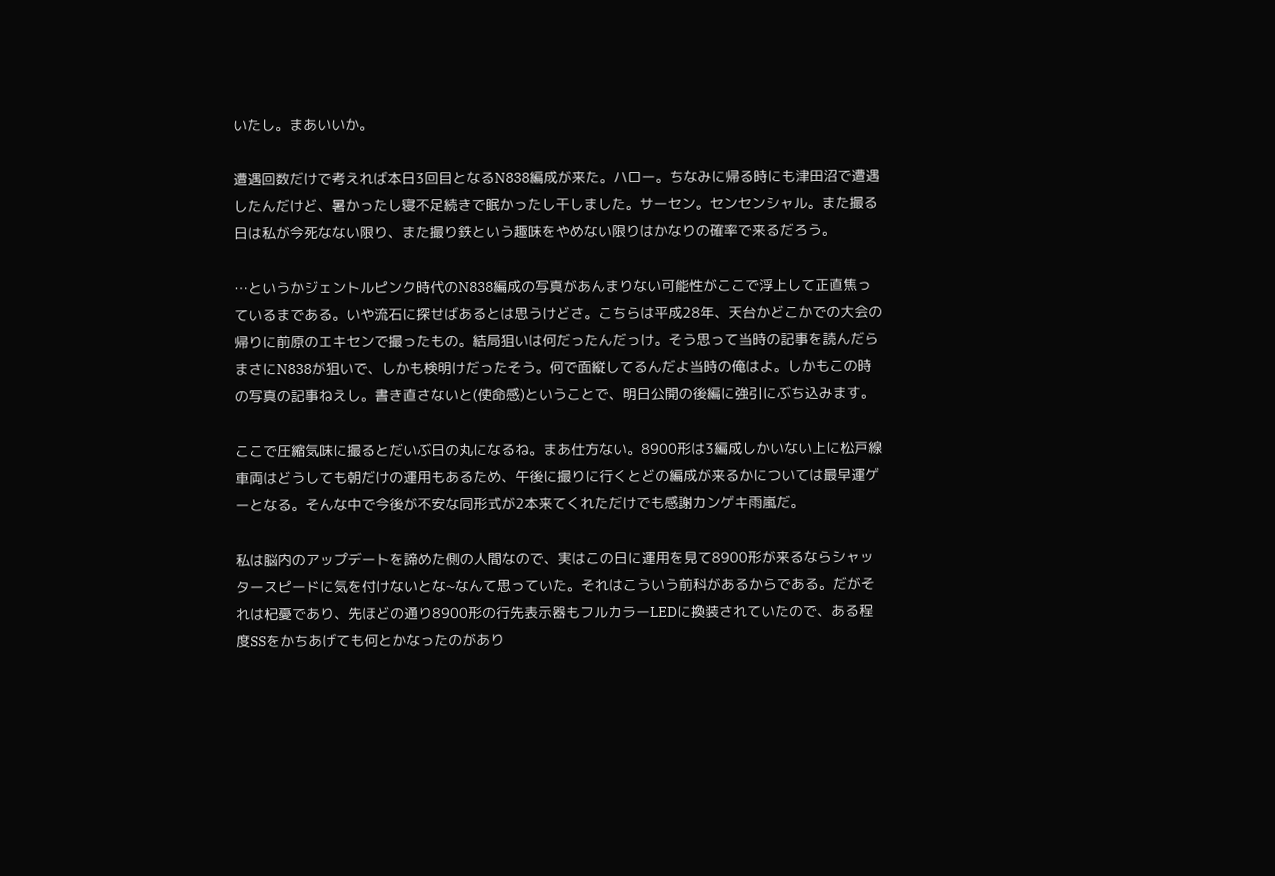いたし。まあいいか。

遭遇回数だけで考えれば本日3回目となるN838編成が来た。ハロー。ちなみに帰る時にも津田沼で遭遇したんだけど、暑かったし寝不足続きで眠かったし干しました。サーセン。センセンシャル。また撮る日は私が今死なない限り、また撮り鉄という趣味をやめない限りはかなりの確率で来るだろう。

…というかジェントルピンク時代のN838編成の写真があんまりない可能性がここで浮上して正直焦っているまである。いや流石に探せばあるとは思うけどさ。こちらは平成28年、天台かどこかでの大会の帰りに前原のエキセンで撮ったもの。結局狙いは何だったんだっけ。そう思って当時の記事を読んだらまさにN838が狙いで、しかも検明けだったそう。何で面縦してるんだよ当時の俺はよ。しかもこの時の写真の記事ねえし。書き直さないと(使命感)ということで、明日公開の後編に強引にぶち込みます。

ここで圧縮気味に撮るとだいぶ日の丸になるね。まあ仕方ない。8900形は3編成しかいない上に松戸線車両はどうしても朝だけの運用もあるため、午後に撮りに行くとどの編成が来るかについては最早運ゲーとなる。そんな中で今後が不安な同形式が2本来てくれただけでも感謝カンゲキ雨嵐だ。

私は脳内のアップデートを諦めた側の人間なので、実はこの日に運用を見て8900形が来るならシャッタースピードに気を付けないとな~なんて思っていた。それはこういう前科があるからである。だがそれは杞憂であり、先ほどの通り8900形の行先表示器もフルカラーLEDに換装されていたので、ある程度SSをかちあげても何とかなったのがあり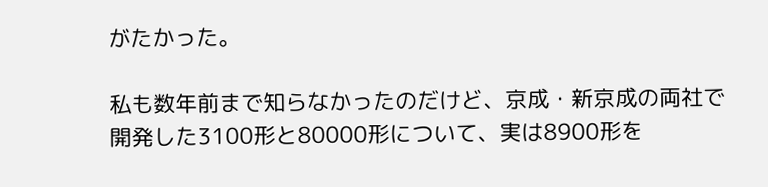がたかった。

私も数年前まで知らなかったのだけど、京成・新京成の両社で開発した3100形と80000形について、実は8900形を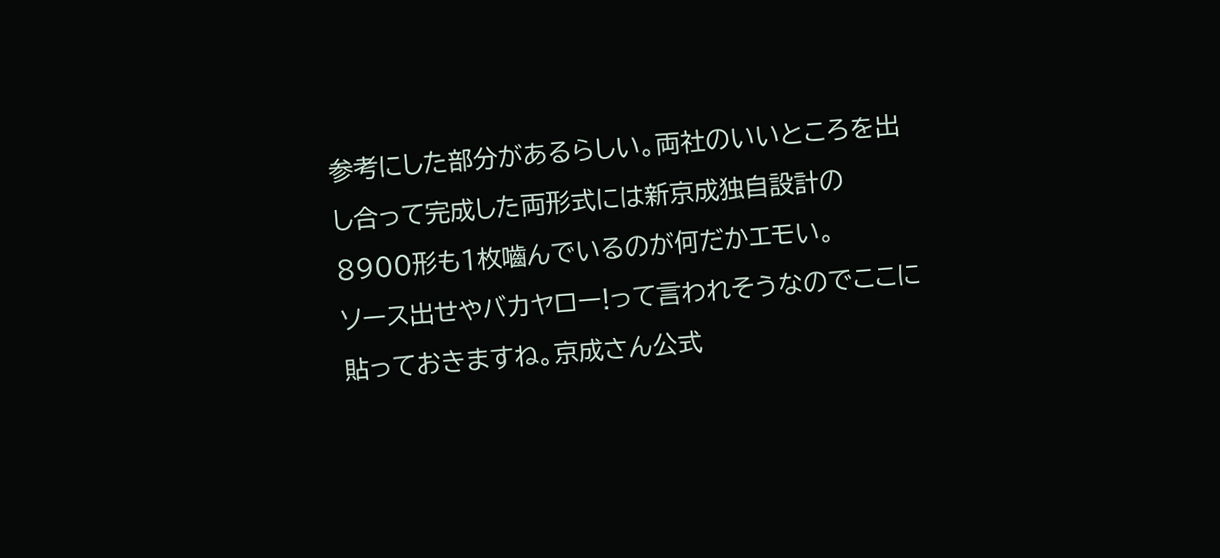参考にした部分があるらしい。両社のいいところを出し合って完成した両形式には新京成独自設計の8900形も1枚嚙んでいるのが何だかエモい。
ソース出せやバカヤロー!って言われそうなのでここに貼っておきますね。京成さん公式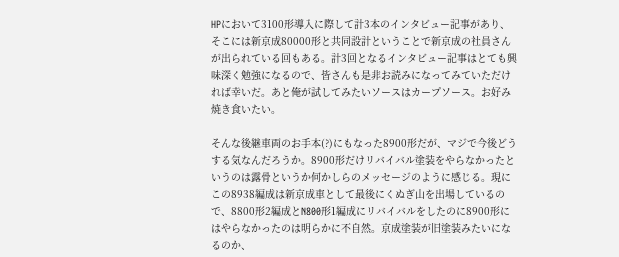HPにおいて3100形導入に際して計3本のインタビュー記事があり、そこには新京成80000形と共同設計ということで新京成の社員さんが出られている回もある。計3回となるインタビュー記事はとても興味深く勉強になるので、皆さんも是非お読みになってみていただければ幸いだ。あと俺が試してみたいソースはカープソース。お好み焼き食いたい。

そんな後継車両のお手本(?)にもなった8900形だが、マジで今後どうする気なんだろうか。8900形だけリバイバル塗装をやらなかったというのは露骨というか何かしらのメッセージのように感じる。現にこの8938編成は新京成車として最後にくぬぎ山を出場しているので、8800形2編成とN800形1編成にリバイバルをしたのに8900形にはやらなかったのは明らかに不自然。京成塗装が旧塗装みたいになるのか、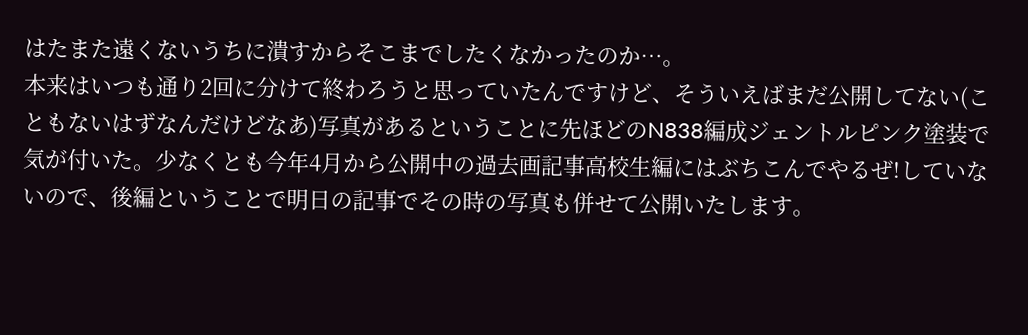はたまた遠くないうちに潰すからそこまでしたくなかったのか…。
本来はいつも通り2回に分けて終わろうと思っていたんですけど、そういえばまだ公開してない(こともないはずなんだけどなあ)写真があるということに先ほどのN838編成ジェントルピンク塗装で気が付いた。少なくとも今年4月から公開中の過去画記事高校生編にはぶちこんでやるぜ!していないので、後編ということで明日の記事でその時の写真も併せて公開いたします。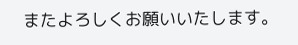またよろしくお願いいたします。